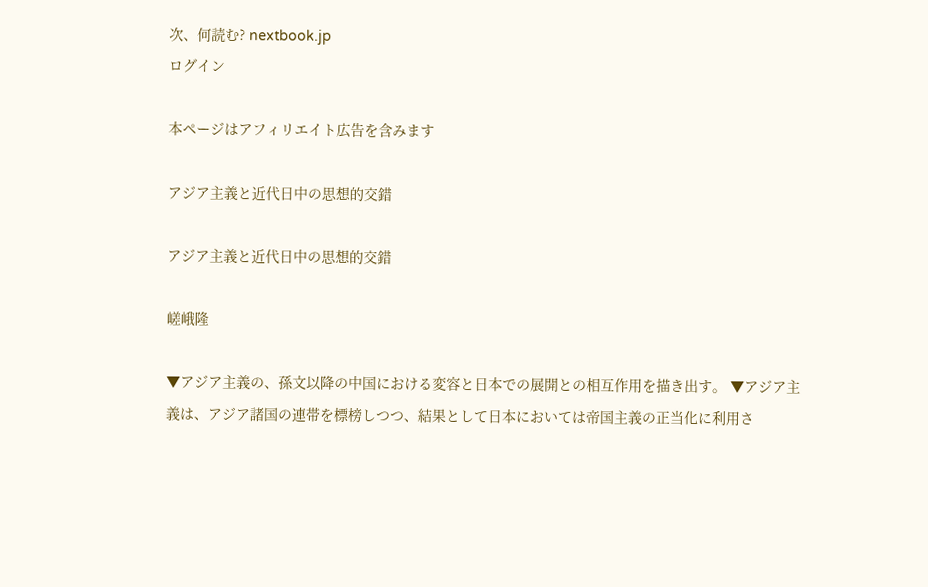次、何読む? nextbook.jp
ログイン

本ページはアフィリエイト広告を含みます

アジア主義と近代日中の思想的交錯

アジア主義と近代日中の思想的交錯

嵯峨隆

▼アジア主義の、孫文以降の中国における変容と日本での展開との相互作用を描き出す。 ▼アジア主義は、アジア諸国の連帯を標榜しつつ、結果として日本においては帝国主義の正当化に利用さ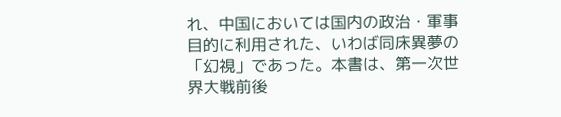れ、中国においては国内の政治・軍事目的に利用された、いわば同床異夢の「幻視」であった。本書は、第一次世界大戦前後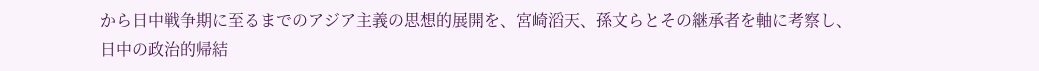から日中戦争期に至るまでのアジア主義の思想的展開を、宮崎滔天、孫文らとその継承者を軸に考察し、日中の政治的帰結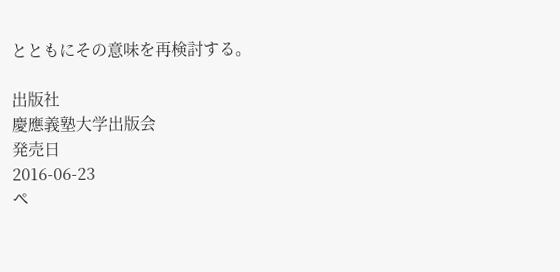とともにその意味を再検討する。

出版社
慶應義塾大学出版会
発売日
2016-06-23
ペ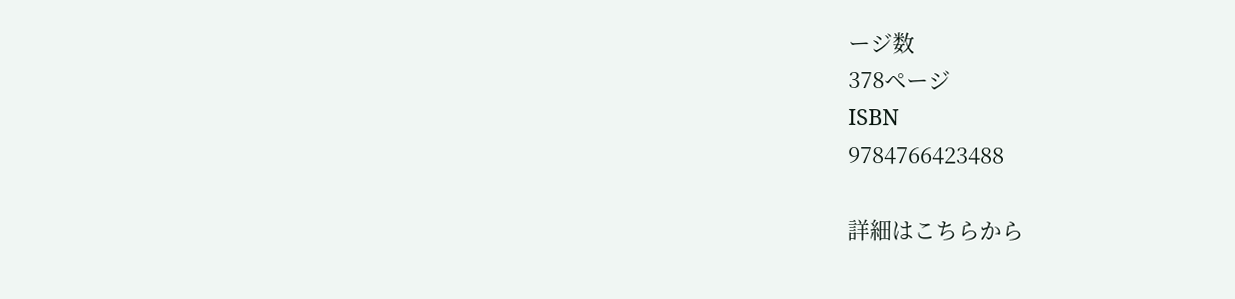ージ数
378ページ
ISBN
9784766423488

詳細はこちらから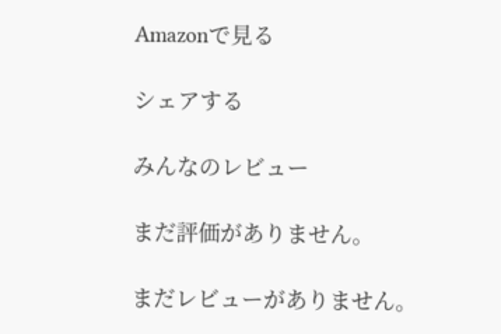Amazonで見る

シェアする

みんなのレビュー

まだ評価がありません。

まだレビューがありません。